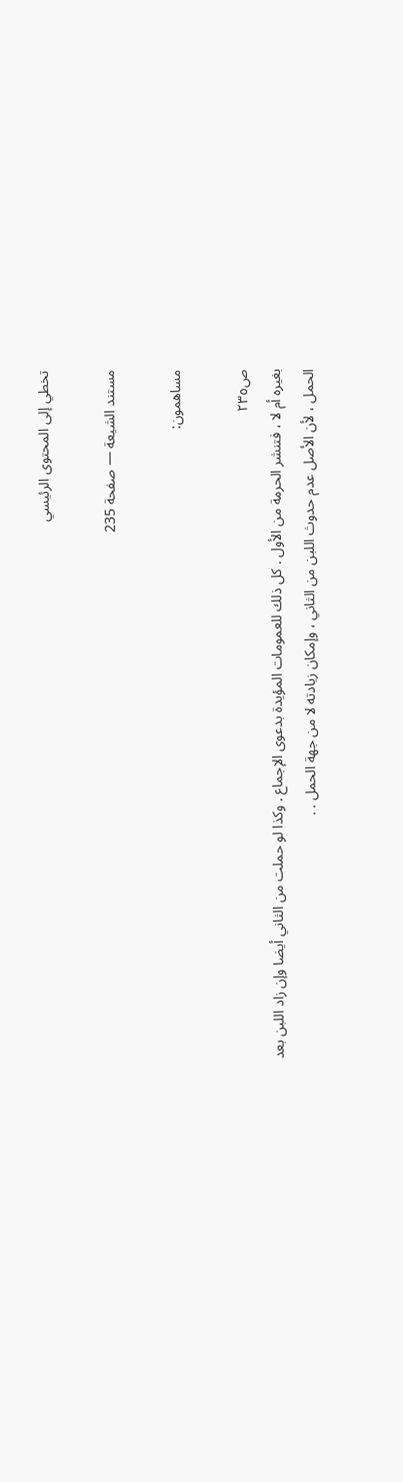تخطي إلى المحتوى الرئيسي

مستند الشيعة — صفحة 235

مساهمون:

ص٢٣٥
بغيره أم لا ، فتنشر الحرمة من الأول . كل ذلك للعمومات المؤيدة بدعوى الإجماع . وكذا لو حملت من الثاني أيضا وإن زاد اللبن بعد الحمل ، لأن الأصل عدم حدوث اللبن من الثاني ، وإمكان زيادته لا من جهة الحمل . .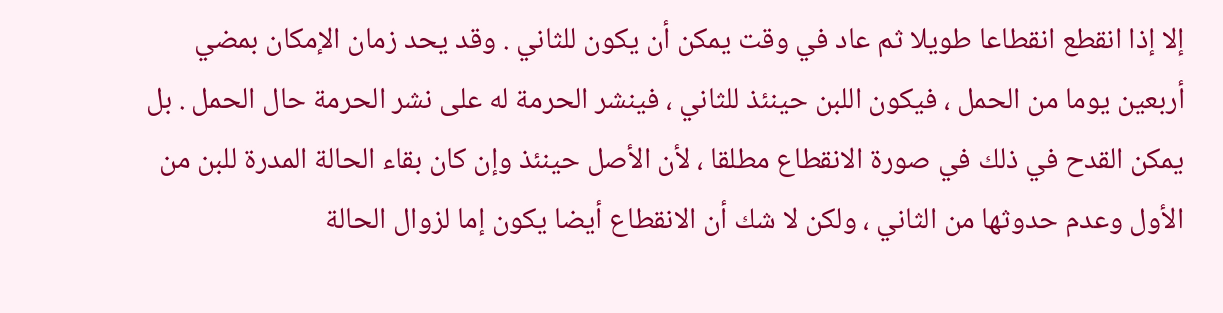إلا إذا انقطع انقطاعا طويلا ثم عاد في وقت يمكن أن يكون للثاني . وقد يحد زمان الإمكان بمضي أربعين يوما من الحمل ، فيكون اللبن حينئذ للثاني ، فينشر الحرمة له على نشر الحرمة حال الحمل . بل يمكن القدح في ذلك في صورة الانقطاع مطلقا ، لأن الأصل حينئذ وإن كان بقاء الحالة المدرة للبن من الأول وعدم حدوثها من الثاني ، ولكن لا شك أن الانقطاع أيضا يكون إما لزوال الحالة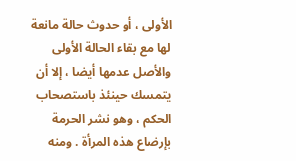الأولى ، أو حدوث حالة مانعة لها مع بقاء الحالة الأولى والأصل عدمها أيضا ، إلا أن يتمسك حينئذ باستصحاب الحكم ، وهو نشر الحرمة بإرضاع هذه المرأة . ومنه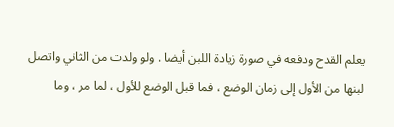يعلم القدح ودفعه في صورة زيادة اللبن أيضا . ولو ولدت من الثاني واتصل لبنها من الأول إلى زمان الوضع ، فما قبل الوضع للأول ، لما مر ، وما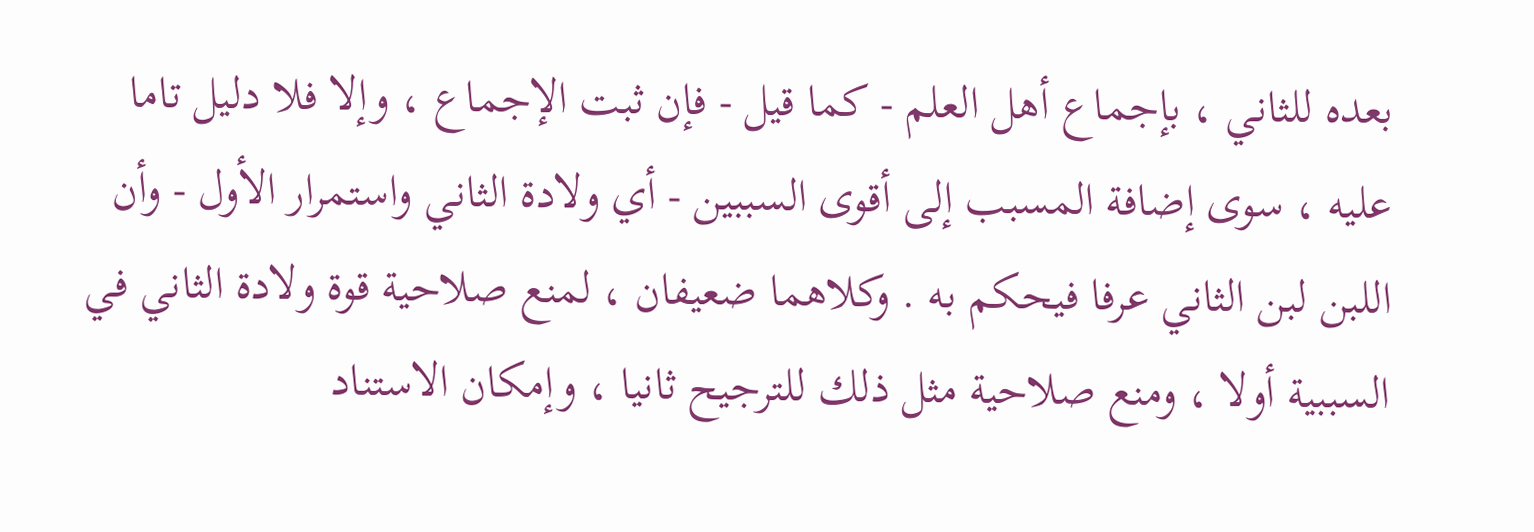بعده للثاني ، بإجماع أهل العلم - كما قيل - فإن ثبت الإجماع ، وإلا فلا دليل تاما عليه ، سوى إضافة المسبب إلى أقوى السببين - أي ولادة الثاني واستمرار الأول - وأن اللبن لبن الثاني عرفا فيحكم به . وكلاهما ضعيفان ، لمنع صلاحية قوة ولادة الثاني في السببية أولا ، ومنع صلاحية مثل ذلك للترجيح ثانيا ، وإمكان الاستناد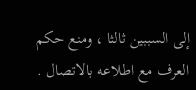إلى السببين ثالثا ، ومنع حكم العرف مع اطلاعه بالاتصال .